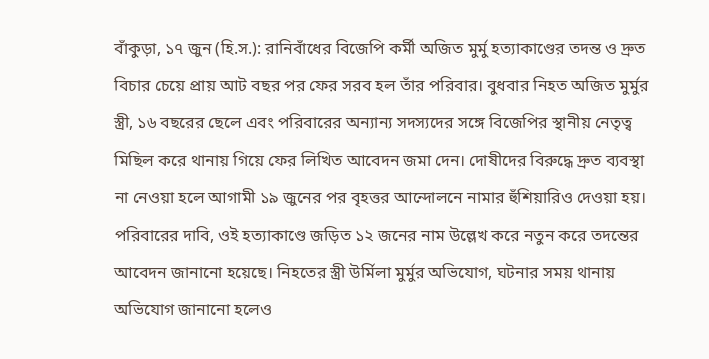বাঁকুড়া, ১৭ জুন (হি.স.): রানিবাঁধের বিজেপি কর্মী অজিত মুর্মু হত্যাকাণ্ডের তদন্ত ও দ্রুত বিচার চেয়ে প্রায় আট বছর পর ফের সরব হল তাঁর পরিবার। বুধবার নিহত অজিত মুর্মুর স্ত্রী, ১৬ বছরের ছেলে এবং পরিবারের অন্যান্য সদস্যদের সঙ্গে বিজেপির স্থানীয় নেতৃত্ব মিছিল করে থানায় গিয়ে ফের লিখিত আবেদন জমা দেন। দোষীদের বিরুদ্ধে দ্রুত ব্যবস্থা না নেওয়া হলে আগামী ১৯ জুনের পর বৃহত্তর আন্দোলনে নামার হুঁশিয়ারিও দেওয়া হয়।
পরিবারের দাবি, ওই হত্যাকাণ্ডে জড়িত ১২ জনের নাম উল্লেখ করে নতুন করে তদন্তের আবেদন জানানো হয়েছে। নিহতের স্ত্রী উর্মিলা মুর্মুর অভিযোগ, ঘটনার সময় থানায় অভিযোগ জানানো হলেও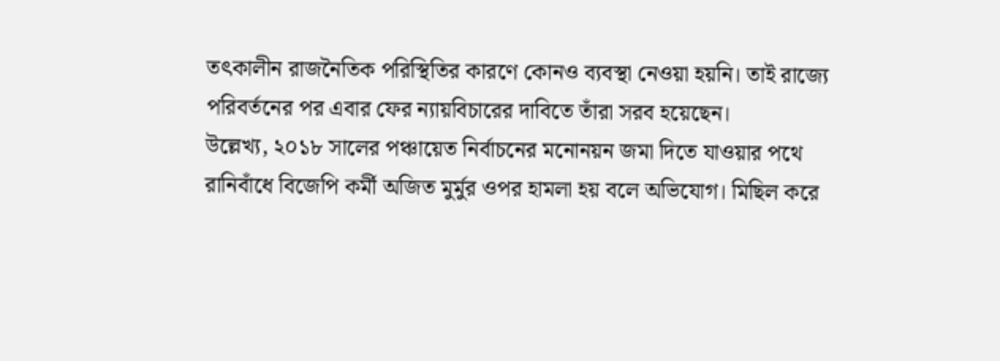তৎকালীন রাজনৈতিক পরিস্থিতির কারণে কোনও ব্যবস্থা নেওয়া হয়নি। তাই রাজ্যে পরিবর্তনের পর এবার ফের ন্যায়বিচারের দাবিতে তাঁরা সরব হয়েছেন।
উল্লেখ্য, ২০১৮ সালের পঞ্চায়েত নির্বাচনের মনোনয়ন জমা দিতে যাওয়ার পথে রানিবাঁধে বিজেপি কর্মী অজিত মুর্মুর ওপর হামলা হয় বলে অভিযোগ। মিছিল করে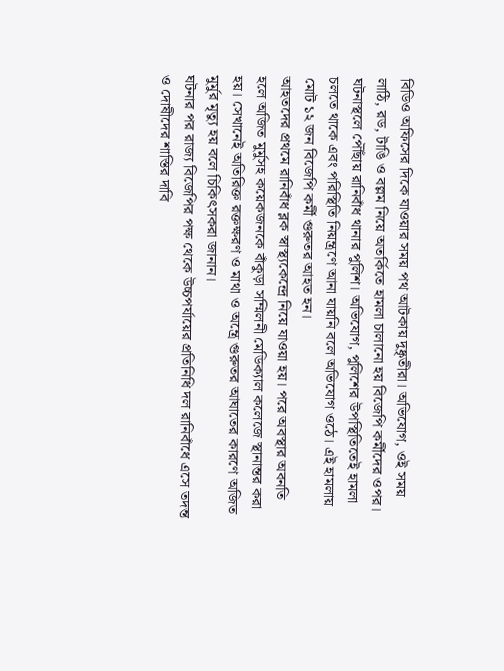বিডিও অফিসের দিকে যাওয়ার সময় পথ আটকায় দুষ্কৃতীরা। অভিযোগ, ওই সময় লাঠি, রড, টাঙি ও বল্লম নিয়ে অতর্কিতে হামলা চালানো হয় বিজেপি কর্মীদের ওপর।
ঘটনাস্থলে পৌঁছায় রানিবাঁধ থানার পুলিশ। অভিযোগ, পুলিশের উপস্থিতিতেই হামলা চলতে থাকে এবং পরিস্থিতি নিয়ন্ত্রণে আনা যায়নি বলে অভিযোগ ওঠে। এই হামলায় মোট ১২ জন বিজেপি কর্মী গুরুতর আহত হন।
আহতদের প্রথমে রানিবাঁধ ব্লক স্বাস্থ্যকেন্দ্রে নিয়ে যাওয়া হয়। পরে অবস্থার অবনতি হলে অজিত মুর্মুসহ কয়েকজনকে বাঁকুড়া সম্মিলনী মেডিক্যাল কলেজে স্থানান্তর করা হয়। সেখানেই অতিরিক্ত রক্তক্ষরণ ও মাথা ও অন্ত্রে গুরুতর আঘাতের কারণে অজিত মুর্মুর মৃত্যু হয় বলে চিকিৎসকরা জানান।
ঘটনার পর রাজ্য বিজেপির পক্ষ থেকে উচ্চপর্যায়ের প্রতিনিধি দল রানিবাঁধে এসে তদন্ত ও দোষীদের শাস্তির দাবি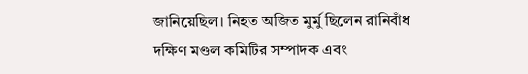জানিয়েছিল। নিহত অজিত মুর্মু ছিলেন রানিবাঁধ দক্ষিণ মণ্ডল কমিটির সম্পাদক এবং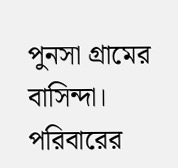পুনসা গ্রামের বাসিন্দা।
পরিবারের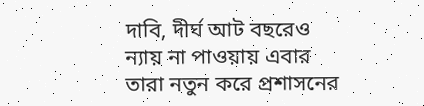দাবি, দীর্ঘ আট বছরেও ন্যায় না পাওয়ায় এবার তারা নতুন করে প্রশাসনের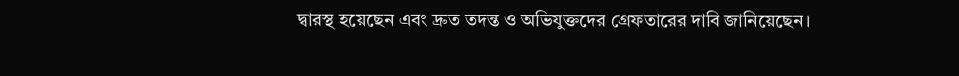দ্বারস্থ হয়েছেন এবং দ্রুত তদন্ত ও অভিযুক্তদের গ্রেফতারের দাবি জানিয়েছেন।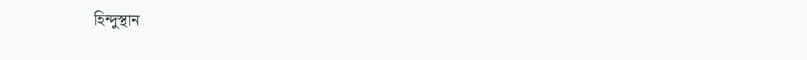হিন্দুস্থান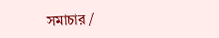সমাচার /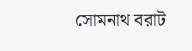সোমনাথ বরাট